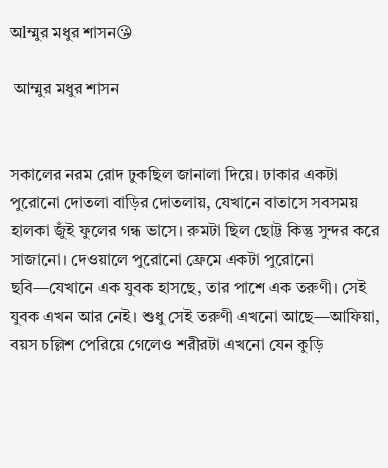অlম্মুর মধুর শাসন😘

 আম্মুর মধুর শাসন


সকালের নরম রোদ ঢুকছিল জানালা দিয়ে। ঢাকার একটা পুরোনো দোতলা বাড়ির দোতলায়, যেখানে বাতাসে সবসময় হালকা জুঁই ফুলের গন্ধ ভাসে। রুমটা ছিল ছোট্ট কিন্তু সুন্দর করে সাজানো। দেওয়ালে পুরোনো ফ্রেমে একটা পুরোনো ছবি—যেখানে এক যুবক হাসছে, তার পাশে এক তরুণী। সেই যুবক এখন আর নেই। শুধু সেই তরুণী এখনো আছে—আফিয়া, বয়স চল্লিশ পেরিয়ে গেলেও শরীরটা এখনো যেন কুড়ি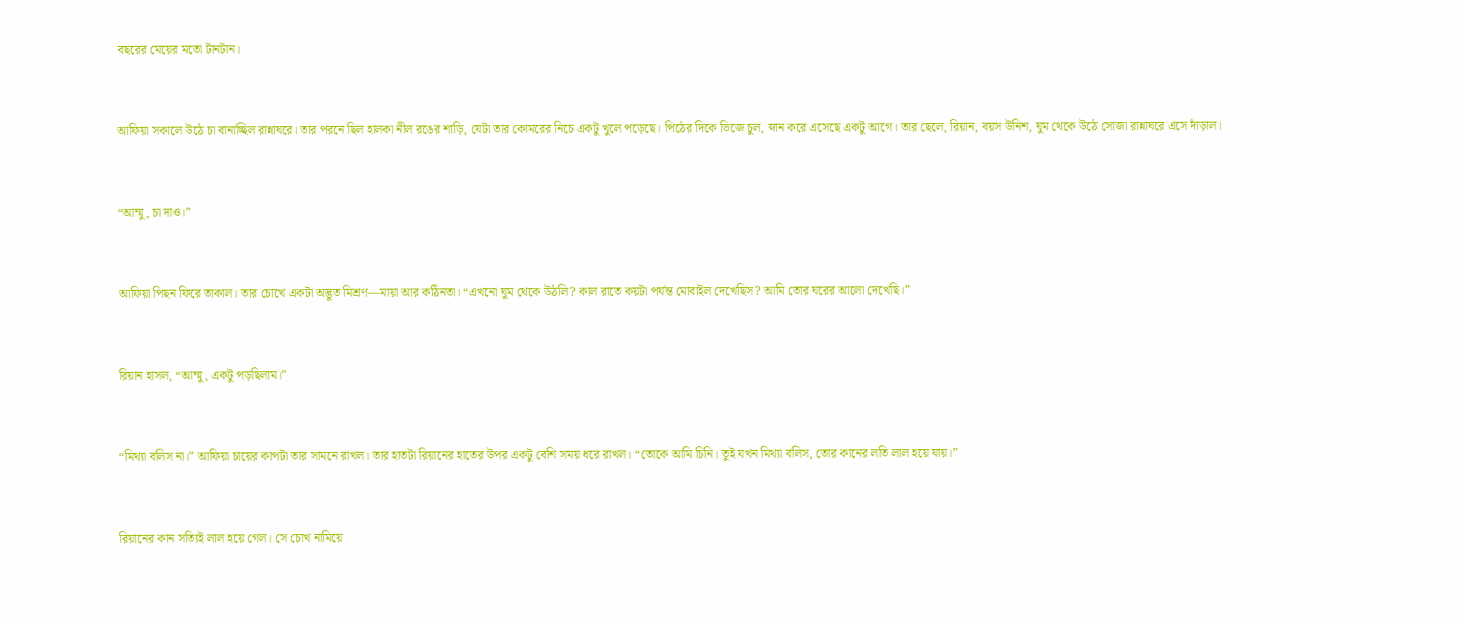বছরের মেয়ের মতো টানটান।


আফিয়া সকালে উঠে চা বানাচ্ছিল রান্নাঘরে। তার পরনে ছিল হালকা নীল রঙের শাড়ি, যেটা তার কোমরের নিচে একটু খুলে পড়েছে। পিঠের দিকে ভিজে চুল, স্নান করে এসেছে একটু আগে। তার ছেলে, রিয়ান, বয়স উনিশ, ঘুম থেকে উঠে সোজা রান্নাঘরে এসে দাঁড়াল।


“আম্মু, চা দাও।”


আফিয়া পিছন ফিরে তাকাল। তার চোখে একটা অদ্ভুত মিশ্রণ—মায়া আর কঠিনতা। “এখনো ঘুম থেকে উঠলি? কাল রাতে কয়টা পর্যন্ত মোবাইল দেখেছিস? আমি তোর ঘরের আলো দেখেছি।”


রিয়ান হাসল, “আম্মু, একটু পড়ছিলাম।”


“মিথ্যা বলিস না।” আফিয়া চায়ের কাপটা তার সামনে রাখল। তার হাতটা রিয়ানের হাতের উপর একটু বেশি সময় ধরে রাখল। “তোকে আমি চিনি। তুই যখন মিথ্যা বলিস, তোর কানের লতি লাল হয়ে যায়।”


রিয়ানের কান সত্যিই লাল হয়ে গেল। সে চোখ নামিয়ে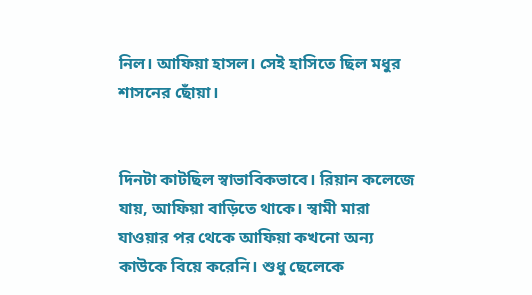নিল। আফিয়া হাসল। সেই হাসিতে ছিল মধুর শাসনের ছোঁয়া।


দিনটা কাটছিল স্বাভাবিকভাবে। রিয়ান কলেজে যায়, আফিয়া বাড়িতে থাকে। স্বামী মারা যাওয়ার পর থেকে আফিয়া কখনো অন্য কাউকে বিয়ে করেনি। শুধু ছেলেকে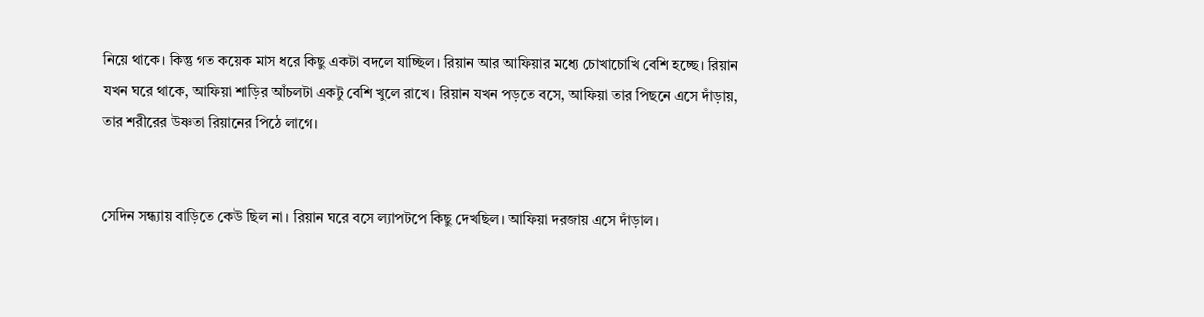নিয়ে থাকে। কিন্তু গত কয়েক মাস ধরে কিছু একটা বদলে যাচ্ছিল। রিয়ান আর আফিয়ার মধ্যে চোখাচোখি বেশি হচ্ছে। রিয়ান যখন ঘরে থাকে, আফিয়া শাড়ির আঁচলটা একটু বেশি খুলে রাখে। রিয়ান যখন পড়তে বসে, আফিয়া তার পিছনে এসে দাঁড়ায়, তার শরীরের উষ্ণতা রিয়ানের পিঠে লাগে।


সেদিন সন্ধ্যায় বাড়িতে কেউ ছিল না। রিয়ান ঘরে বসে ল্যাপটপে কিছু দেখছিল। আফিয়া দরজায় এসে দাঁড়াল।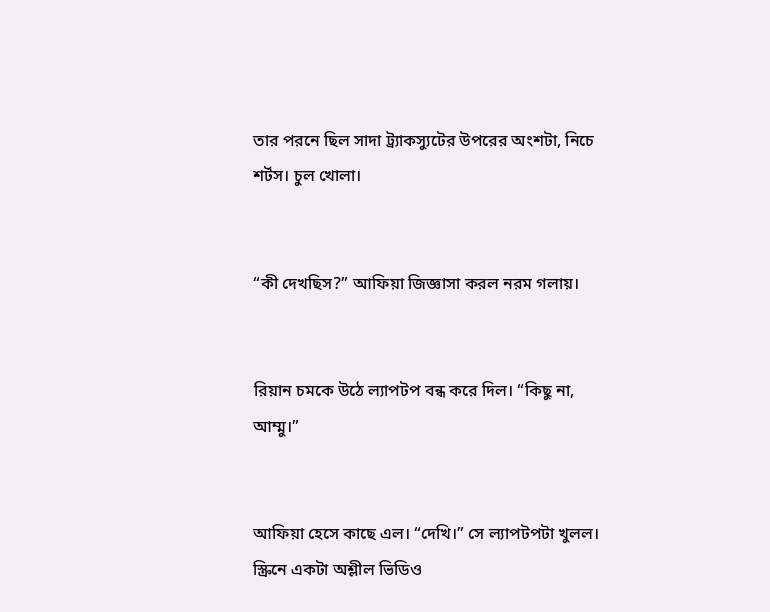তার পরনে ছিল সাদা ট্র্যাকস্যুটের উপরের অংশটা, নিচে শর্টস। চুল খোলা।


“কী দেখছিস?” আফিয়া জিজ্ঞাসা করল নরম গলায়।


রিয়ান চমকে উঠে ল্যাপটপ বন্ধ করে দিল। “কিছু না, আম্মু।”


আফিয়া হেসে কাছে এল। “দেখি।” সে ল্যাপটপটা খুলল। স্ক্রিনে একটা অশ্লীল ভিডিও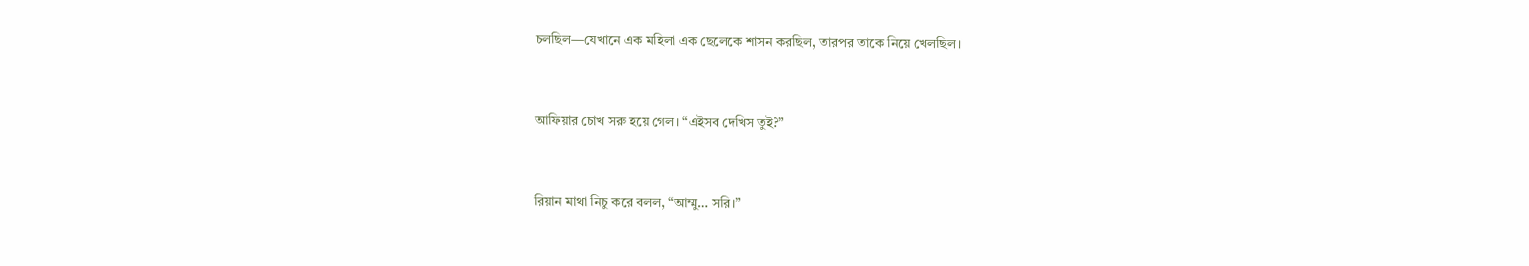চলছিল—যেখানে এক মহিলা এক ছেলেকে শাসন করছিল, তারপর তাকে নিয়ে খেলছিল।


আফিয়ার চোখ সরু হয়ে গেল। “এইসব দেখিস তুই?”


রিয়ান মাথা নিচু করে বলল, “আম্মু… সরি।”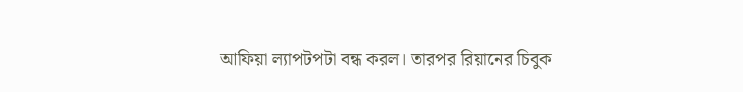আফিয়া ল্যাপটপটা বন্ধ করল। তারপর রিয়ানের চিবুক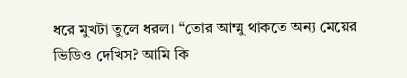ধরে মুখটা তুলে ধরল। “তোর আম্মু থাকতে অন্য মেয়ের ভিডিও দেখিস? আমি কি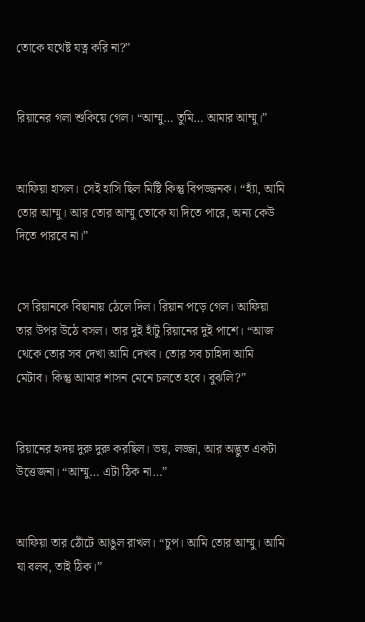তোকে যথেষ্ট যত্ন করি না?”


রিয়ানের গলা শুকিয়ে গেল। “আম্মু… তুমি… আমার আম্মু।”


আফিয়া হাসল। সেই হাসি ছিল মিষ্টি কিন্তু বিপজ্জনক। “হ্যাঁ, আমি তোর আম্মু। আর তোর আম্মু তোকে যা দিতে পারে, অন্য কেউ দিতে পারবে না।”


সে রিয়ানকে বিছানায় ঠেলে দিল। রিয়ান পড়ে গেল। আফিয়া তার উপর উঠে বসল। তার দুই হাঁটু রিয়ানের দুই পাশে। “আজ থেকে তোর সব দেখা আমি দেখব। তোর সব চাহিদা আমি মেটাব। কিন্তু আমার শাসন মেনে চলতে হবে। বুঝলি?”


রিয়ানের হৃদয় দুরু দুরু করছিল। ভয়, লজ্জা, আর অদ্ভুত একটা উত্তেজনা। “আম্মু… এটা ঠিক না…”


আফিয়া তার ঠোঁটে আঙুল রাখল। “চুপ। আমি তোর আম্মু। আমি যা বলব, তাই ঠিক।”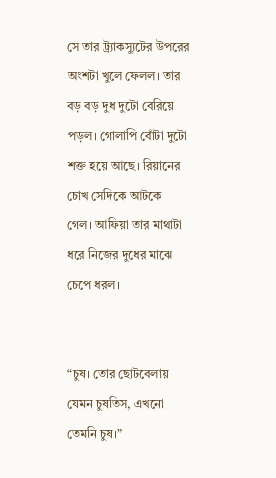সে তার ট্র্যাকস্যুটের উপরের অংশটা খুলে ফেলল। তার বড় বড় দুধ দুটো বেরিয়ে পড়ল। গোলাপি বোঁটা দুটো শক্ত হয়ে আছে। রিয়ানের চোখ সেদিকে আটকে গেল। আফিয়া তার মাথাটা ধরে নিজের দুধের মাঝে চেপে ধরল।


“চুষ। তোর ছোটবেলায় যেমন চুষতিস, এখনো তেমনি চুষ।”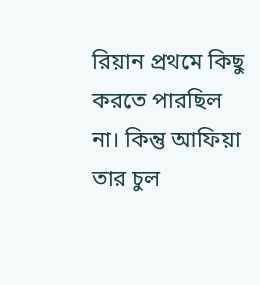রিয়ান প্রথমে কিছু করতে পারছিল না। কিন্তু আফিয়া তার চুল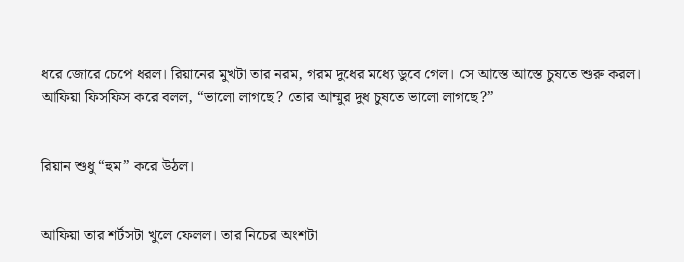ধরে জোরে চেপে ধরল। রিয়ানের মুখটা তার নরম, গরম দুধের মধ্যে ডুবে গেল। সে আস্তে আস্তে চুষতে শুরু করল। আফিয়া ফিসফিস করে বলল, “ভালো লাগছে? তোর আম্মুর দুধ চুষতে ভালো লাগছে?”


রিয়ান শুধু “হুম” করে উঠল।


আফিয়া তার শর্টসটা খুলে ফেলল। তার নিচের অংশটা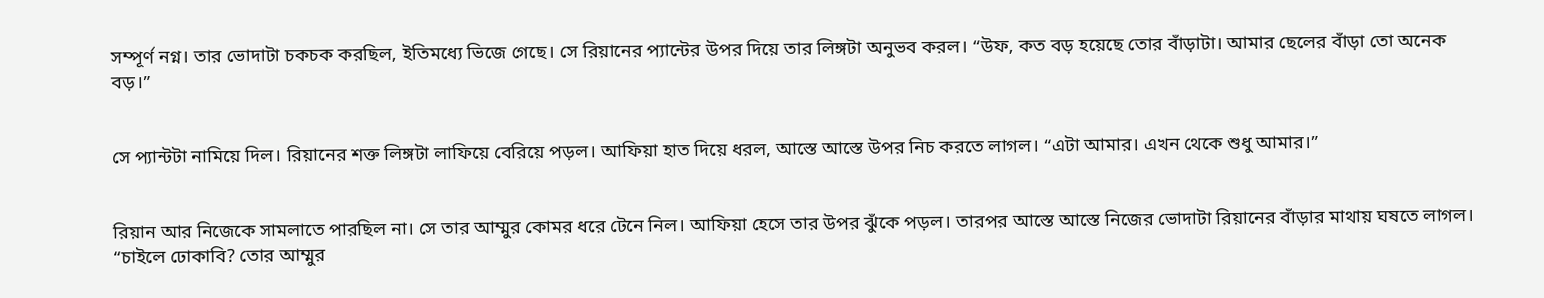সম্পূর্ণ নগ্ন। তার ভোদাটা চকচক করছিল, ইতিমধ্যে ভিজে গেছে। সে রিয়ানের প্যান্টের উপর দিয়ে তার লিঙ্গটা অনুভব করল। “উফ, কত বড় হয়েছে তোর বাঁড়াটা। আমার ছেলের বাঁড়া তো অনেক বড়।”


সে প্যান্টটা নামিয়ে দিল। রিয়ানের শক্ত লিঙ্গটা লাফিয়ে বেরিয়ে পড়ল। আফিয়া হাত দিয়ে ধরল, আস্তে আস্তে উপর নিচ করতে লাগল। “এটা আমার। এখন থেকে শুধু আমার।”


রিয়ান আর নিজেকে সামলাতে পারছিল না। সে তার আম্মুর কোমর ধরে টেনে নিল। আফিয়া হেসে তার উপর ঝুঁকে পড়ল। তারপর আস্তে আস্তে নিজের ভোদাটা রিয়ানের বাঁড়ার মাথায় ঘষতে লাগল। “চাইলে ঢোকাবি? তোর আম্মুর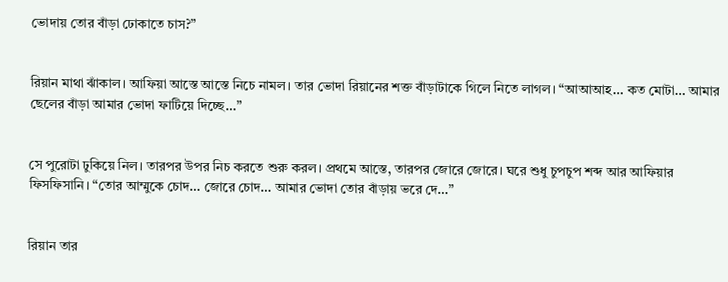ভোদায় তোর বাঁড়া ঢোকাতে চাস?”


রিয়ান মাথা ঝাঁকাল। আফিয়া আস্তে আস্তে নিচে নামল। তার ভোদা রিয়ানের শক্ত বাঁড়াটাকে গিলে নিতে লাগল। “আআআহ… কত মোটা… আমার ছেলের বাঁড়া আমার ভোদা ফাটিয়ে দিচ্ছে…”


সে পুরোটা ঢুকিয়ে নিল। তারপর উপর নিচ করতে শুরু করল। প্রথমে আস্তে, তারপর জোরে জোরে। ঘরে শুধু চুপচুপ শব্দ আর আফিয়ার ফিসফিসানি। “তোর আম্মুকে চোদ… জোরে চোদ… আমার ভোদা তোর বাঁড়ায় ভরে দে…”


রিয়ান তার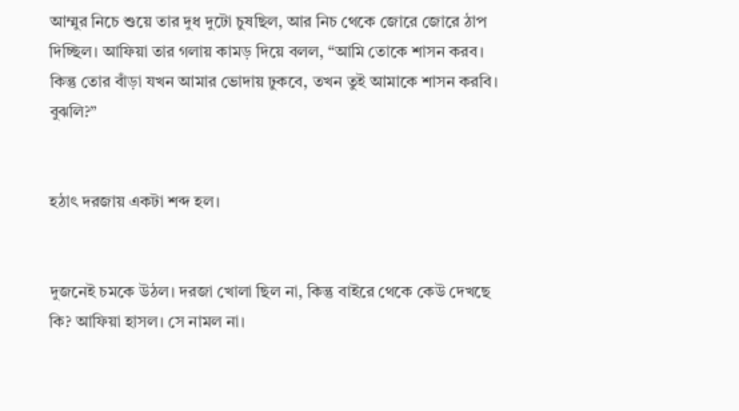আম্মুর নিচে শুয়ে তার দুধ দুটো চুষছিল, আর নিচ থেকে জোরে জোরে ঠাপ দিচ্ছিল। আফিয়া তার গলায় কামড় দিয়ে বলল, “আমি তোকে শাসন করব। কিন্তু তোর বাঁড়া যখন আমার ভোদায় ঢুকবে, তখন তুই আমাকে শাসন করবি। বুঝলি?”


হঠাৎ দরজায় একটা শব্দ হল।


দুজনেই চমকে উঠল। দরজা খোলা ছিল না, কিন্তু বাইরে থেকে কেউ দেখছে কি? আফিয়া হাসল। সে নামল না।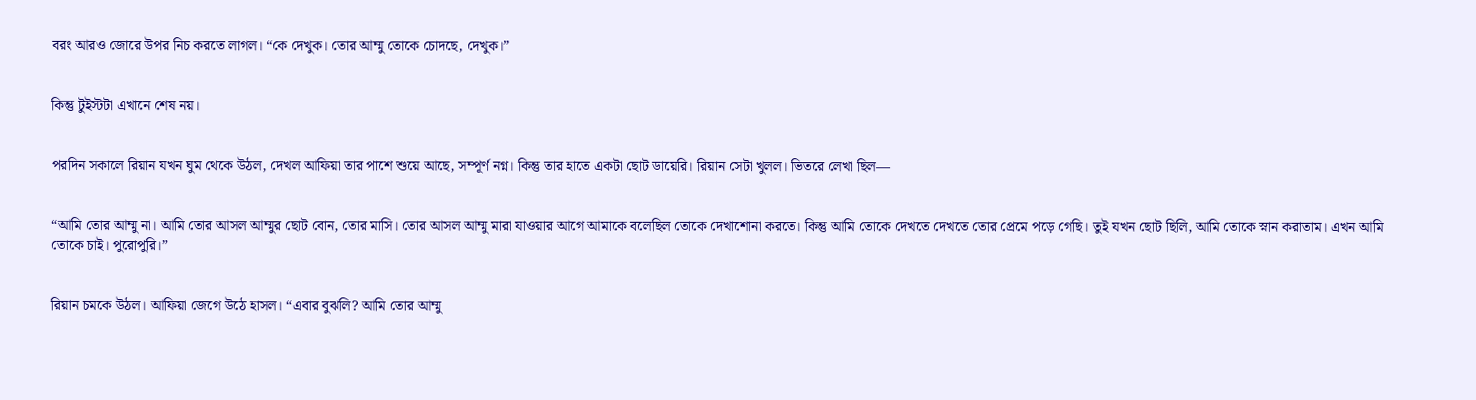বরং আরও জোরে উপর নিচ করতে লাগল। “কে দেখুক। তোর আম্মু তোকে চোদছে, দেখুক।”


কিন্তু টুইস্টটা এখানে শেষ নয়।


পরদিন সকালে রিয়ান যখন ঘুম থেকে উঠল, দেখল আফিয়া তার পাশে শুয়ে আছে, সম্পূর্ণ নগ্ন। কিন্তু তার হাতে একটা ছোট ডায়েরি। রিয়ান সেটা খুলল। ভিতরে লেখা ছিল—


“আমি তোর আম্মু না। আমি তোর আসল আম্মুর ছোট বোন, তোর মাসি। তোর আসল আম্মু মারা যাওয়ার আগে আমাকে বলেছিল তোকে দেখাশোনা করতে। কিন্তু আমি তোকে দেখতে দেখতে তোর প্রেমে পড়ে গেছি। তুই যখন ছোট ছিলি, আমি তোকে স্নান করাতাম। এখন আমি তোকে চাই। পুরোপুরি।”


রিয়ান চমকে উঠল। আফিয়া জেগে উঠে হাসল। “এবার বুঝলি? আমি তোর আম্মু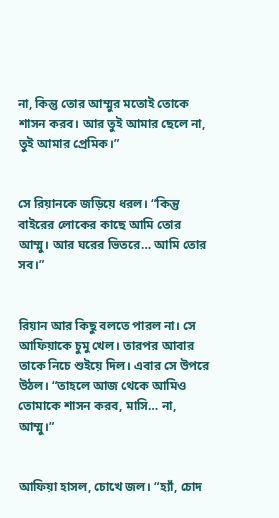না, কিন্তু তোর আম্মুর মতোই তোকে শাসন করব। আর তুই আমার ছেলে না, তুই আমার প্রেমিক।”


সে রিয়ানকে জড়িয়ে ধরল। “কিন্তু বাইরের লোকের কাছে আমি তোর আম্মু। আর ঘরের ভিতরে… আমি তোর সব।”


রিয়ান আর কিছু বলতে পারল না। সে আফিয়াকে চুমু খেল। তারপর আবার তাকে নিচে শুইয়ে দিল। এবার সে উপরে উঠল। “তাহলে আজ থেকে আমিও তোমাকে শাসন করব, মাসি… না, আম্মু।”


আফিয়া হাসল, চোখে জল। “হ্যাঁ, চোদ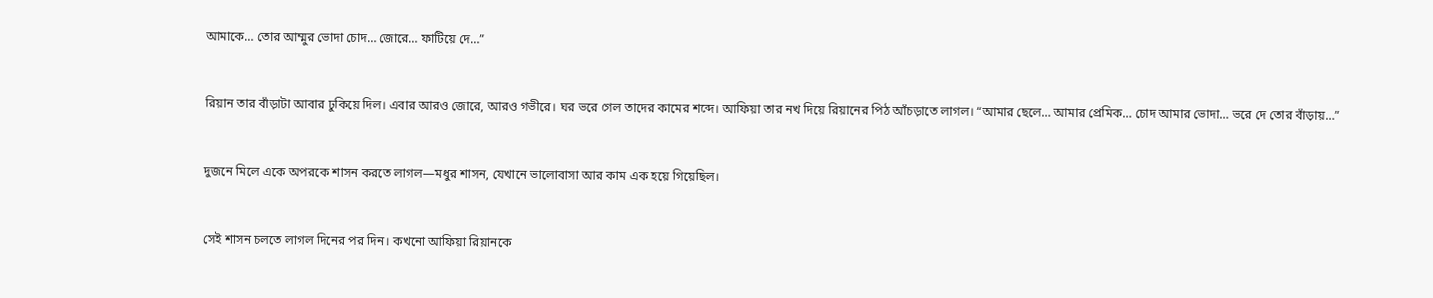আমাকে… তোর আম্মুর ভোদা চোদ… জোরে… ফাটিয়ে দে…”


রিয়ান তার বাঁড়াটা আবার ঢুকিয়ে দিল। এবার আরও জোরে, আরও গভীরে। ঘর ভরে গেল তাদের কামের শব্দে। আফিয়া তার নখ দিয়ে রিয়ানের পিঠ আঁচড়াতে লাগল। “আমার ছেলে… আমার প্রেমিক… চোদ আমার ভোদা… ভরে দে তোর বাঁড়ায়…”


দুজনে মিলে একে অপরকে শাসন করতে লাগল—মধুর শাসন, যেখানে ভালোবাসা আর কাম এক হয়ে গিয়েছিল।


সেই শাসন চলতে লাগল দিনের পর দিন। কখনো আফিয়া রিয়ানকে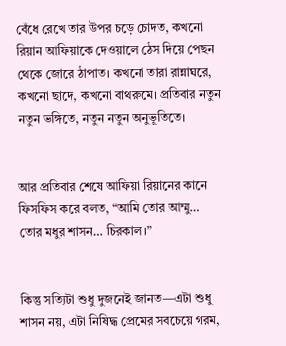বেঁধে রেখে তার উপর চড়ে চোদত, কখনো রিয়ান আফিয়াকে দেওয়ালে ঠেস দিয়ে পেছন থেকে জোরে ঠাপাত। কখনো তারা রান্নাঘরে, কখনো ছাদে, কখনো বাথরুমে। প্রতিবার নতুন নতুন ভঙ্গিতে, নতুন নতুন অনুভূতিতে।


আর প্রতিবার শেষে আফিয়া রিয়ানের কানে ফিসফিস করে বলত, “আমি তোর আম্মু… তোর মধুর শাসন… চিরকাল।”


কিন্তু সত্যিটা শুধু দুজনেই জানত—এটা শুধু শাসন নয়, এটা নিষিদ্ধ প্রেমের সবচেয়ে গরম,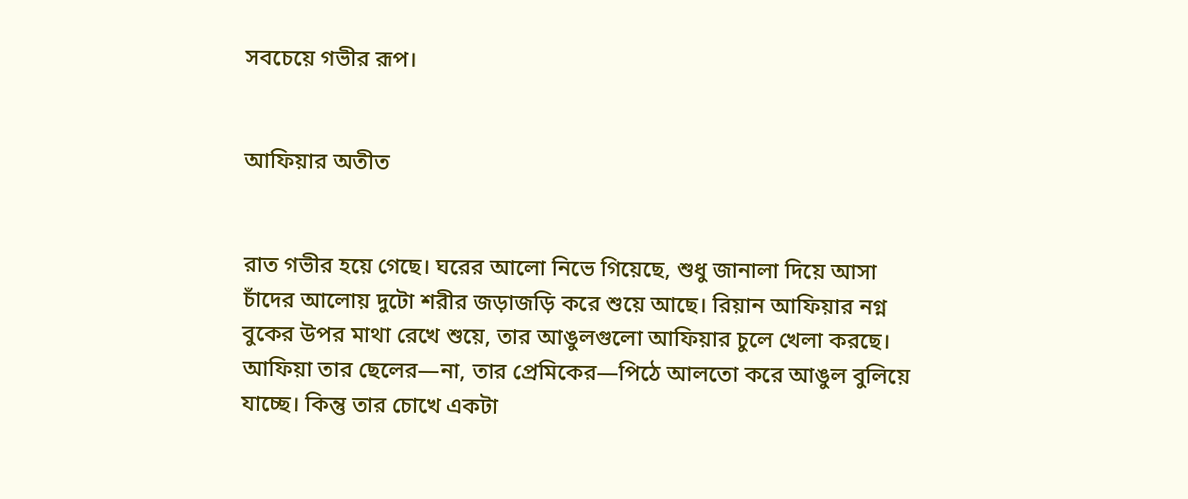সবচেয়ে গভীর রূপ।


আফিয়ার অতীত


রাত গভীর হয়ে গেছে। ঘরের আলো নিভে গিয়েছে, শুধু জানালা দিয়ে আসা চাঁদের আলোয় দুটো শরীর জড়াজড়ি করে শুয়ে আছে। রিয়ান আফিয়ার নগ্ন বুকের উপর মাথা রেখে শুয়ে, তার আঙুলগুলো আফিয়ার চুলে খেলা করছে। আফিয়া তার ছেলের—না, তার প্রেমিকের—পিঠে আলতো করে আঙুল বুলিয়ে যাচ্ছে। কিন্তু তার চোখে একটা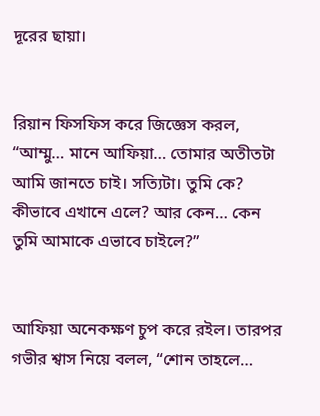দূরের ছায়া।


রিয়ান ফিসফিস করে জিজ্ঞেস করল, “আম্মু… মানে আফিয়া… তোমার অতীতটা আমি জানতে চাই। সত্যিটা। তুমি কে? কীভাবে এখানে এলে? আর কেন… কেন তুমি আমাকে এভাবে চাইলে?”


আফিয়া অনেকক্ষণ চুপ করে রইল। তারপর গভীর শ্বাস নিয়ে বলল, “শোন তাহলে…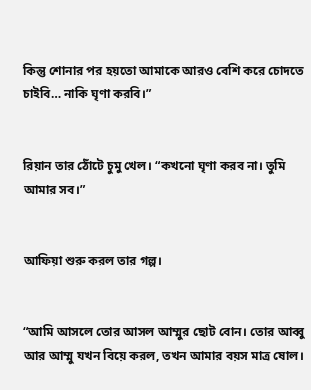কিন্তু শোনার পর হয়তো আমাকে আরও বেশি করে চোদতে চাইবি… নাকি ঘৃণা করবি।”


রিয়ান তার ঠোঁটে চুমু খেল। “কখনো ঘৃণা করব না। তুমি আমার সব।”


আফিয়া শুরু করল তার গল্প।


“আমি আসলে তোর আসল আম্মুর ছোট বোন। তোর আব্বু আর আম্মু যখন বিয়ে করল, তখন আমার বয়স মাত্র ষোল।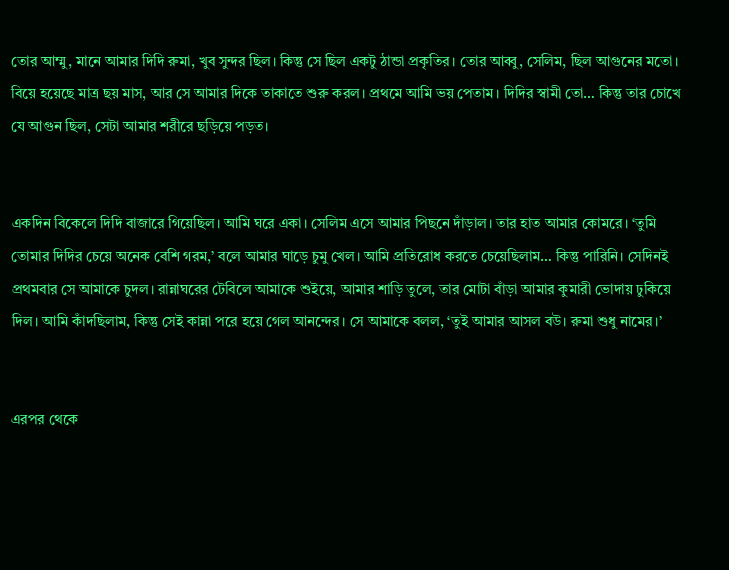তোর আম্মু, মানে আমার দিদি রুমা, খুব সুন্দর ছিল। কিন্তু সে ছিল একটু ঠান্ডা প্রকৃতির। তোর আব্বু, সেলিম, ছিল আগুনের মতো। বিয়ে হয়েছে মাত্র ছয় মাস, আর সে আমার দিকে তাকাতে শুরু করল। প্রথমে আমি ভয় পেতাম। দিদির স্বামী তো… কিন্তু তার চোখে যে আগুন ছিল, সেটা আমার শরীরে ছড়িয়ে পড়ত।


একদিন বিকেলে দিদি বাজারে গিয়েছিল। আমি ঘরে একা। সেলিম এসে আমার পিছনে দাঁড়াল। তার হাত আমার কোমরে। ‘তুমি তোমার দিদির চেয়ে অনেক বেশি গরম,’ বলে আমার ঘাড়ে চুমু খেল। আমি প্রতিরোধ করতে চেয়েছিলাম… কিন্তু পারিনি। সেদিনই প্রথমবার সে আমাকে চুদল। রান্নাঘরের টেবিলে আমাকে শুইয়ে, আমার শাড়ি তুলে, তার মোটা বাঁড়া আমার কুমারী ভোদায় ঢুকিয়ে দিল। আমি কাঁদছিলাম, কিন্তু সেই কান্না পরে হয়ে গেল আনন্দের। সে আমাকে বলল, ‘তুই আমার আসল বউ। রুমা শুধু নামের।’


এরপর থেকে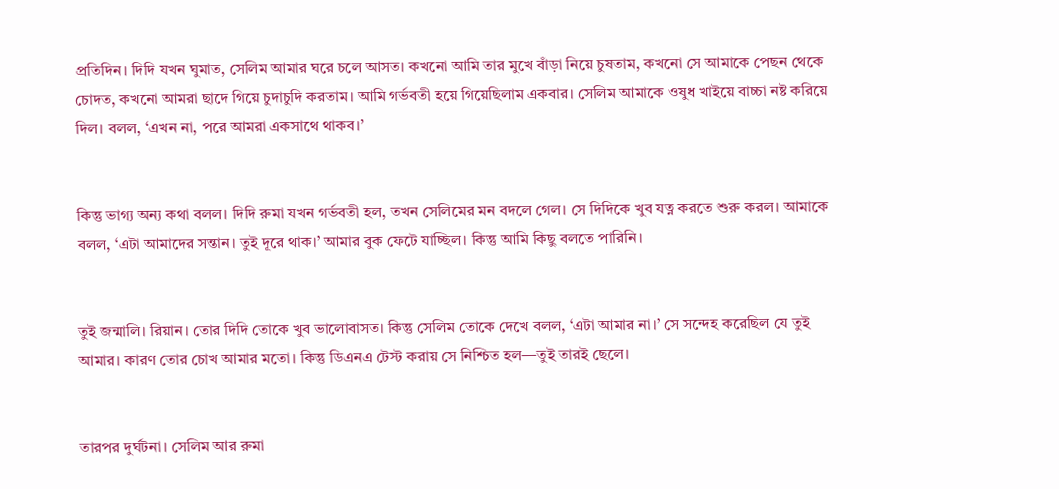প্রতিদিন। দিদি যখন ঘুমাত, সেলিম আমার ঘরে চলে আসত। কখনো আমি তার মুখে বাঁড়া নিয়ে চুষতাম, কখনো সে আমাকে পেছন থেকে চোদত, কখনো আমরা ছাদে গিয়ে চুদাচুদি করতাম। আমি গর্ভবতী হয়ে গিয়েছিলাম একবার। সেলিম আমাকে ওষুধ খাইয়ে বাচ্চা নষ্ট করিয়ে দিল। বলল, ‘এখন না, পরে আমরা একসাথে থাকব।’


কিন্তু ভাগ্য অন্য কথা বলল। দিদি রুমা যখন গর্ভবতী হল, তখন সেলিমের মন বদলে গেল। সে দিদিকে খুব যত্ন করতে শুরু করল। আমাকে বলল, ‘এটা আমাদের সন্তান। তুই দূরে থাক।’ আমার বুক ফেটে যাচ্ছিল। কিন্তু আমি কিছু বলতে পারিনি।


তুই জন্মালি। রিয়ান। তোর দিদি তোকে খুব ভালোবাসত। কিন্তু সেলিম তোকে দেখে বলল, ‘এটা আমার না।’ সে সন্দেহ করেছিল যে তুই আমার। কারণ তোর চোখ আমার মতো। কিন্তু ডিএনএ টেস্ট করায় সে নিশ্চিত হল—তুই তারই ছেলে।


তারপর দুর্ঘটনা। সেলিম আর রুমা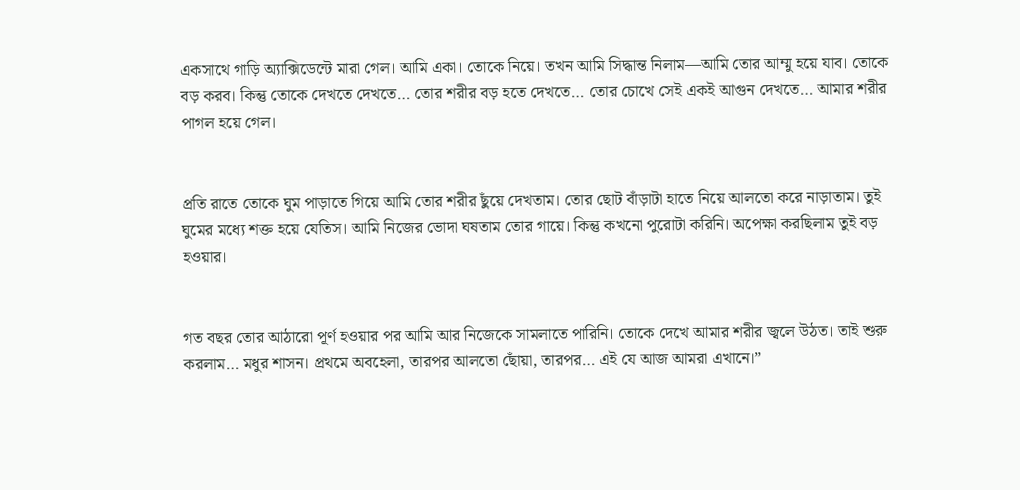একসাথে গাড়ি অ্যাক্সিডেন্টে মারা গেল। আমি একা। তোকে নিয়ে। তখন আমি সিদ্ধান্ত নিলাম—আমি তোর আম্মু হয়ে যাব। তোকে বড় করব। কিন্তু তোকে দেখতে দেখতে… তোর শরীর বড় হতে দেখতে… তোর চোখে সেই একই আগুন দেখতে… আমার শরীর পাগল হয়ে গেল।


প্রতি রাতে তোকে ঘুম পাড়াতে গিয়ে আমি তোর শরীর ছুঁয়ে দেখতাম। তোর ছোট বাঁড়াটা হাতে নিয়ে আলতো করে নাড়াতাম। তুই ঘুমের মধ্যে শক্ত হয়ে যেতিস। আমি নিজের ভোদা ঘষতাম তোর গায়ে। কিন্তু কখনো পুরোটা করিনি। অপেক্ষা করছিলাম তুই বড় হওয়ার।


গত বছর তোর আঠারো পূর্ণ হওয়ার পর আমি আর নিজেকে সামলাতে পারিনি। তোকে দেখে আমার শরীর জ্বলে উঠত। তাই শুরু করলাম… মধুর শাসন। প্রথমে অবহেলা, তারপর আলতো ছোঁয়া, তারপর… এই যে আজ আমরা এখানে।”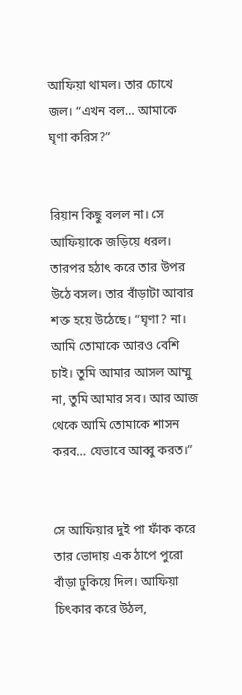আফিয়া থামল। তার চোখে জল। “এখন বল… আমাকে ঘৃণা করিস?”


রিয়ান কিছু বলল না। সে আফিয়াকে জড়িয়ে ধরল। তারপর হঠাৎ করে তার উপর উঠে বসল। তার বাঁড়াটা আবার শক্ত হয়ে উঠেছে। “ঘৃণা? না। আমি তোমাকে আরও বেশি চাই। তুমি আমার আসল আম্মু না, তুমি আমার সব। আর আজ থেকে আমি তোমাকে শাসন করব… যেভাবে আব্বু করত।”


সে আফিয়ার দুই পা ফাঁক করে তার ভোদায় এক ঠাপে পুরো বাঁড়া ঢুকিয়ে দিল। আফিয়া চিৎকার করে উঠল,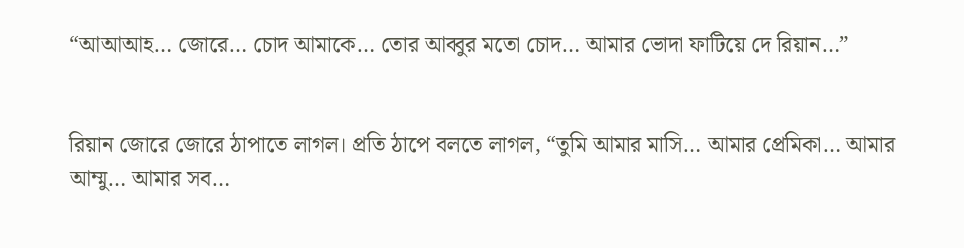“আআআহ… জোরে… চোদ আমাকে… তোর আব্বুর মতো চোদ… আমার ভোদা ফাটিয়ে দে রিয়ান…”


রিয়ান জোরে জোরে ঠাপাতে লাগল। প্রতি ঠাপে বলতে লাগল, “তুমি আমার মাসি… আমার প্রেমিকা… আমার আম্মু… আমার সব…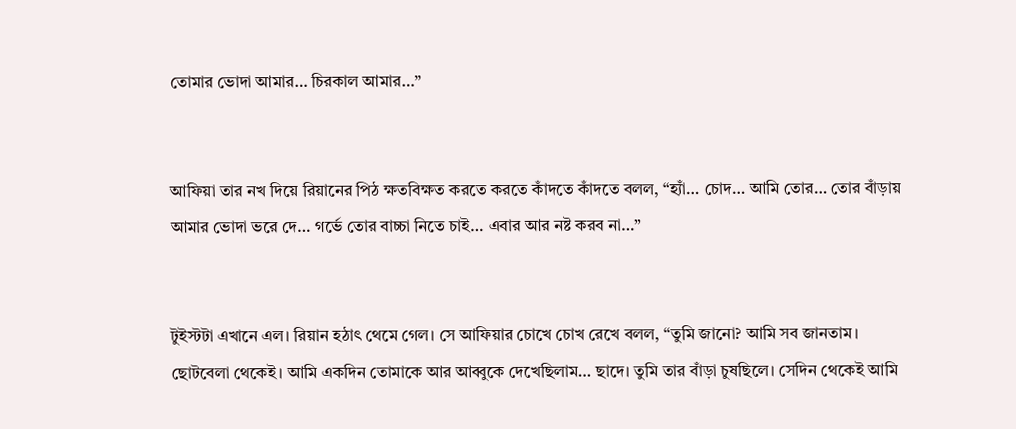তোমার ভোদা আমার… চিরকাল আমার…”


আফিয়া তার নখ দিয়ে রিয়ানের পিঠ ক্ষতবিক্ষত করতে করতে কাঁদতে কাঁদতে বলল, “হ্যাঁ… চোদ… আমি তোর… তোর বাঁড়ায় আমার ভোদা ভরে দে… গর্ভে তোর বাচ্চা নিতে চাই… এবার আর নষ্ট করব না…”


টুইস্টটা এখানে এল। রিয়ান হঠাৎ থেমে গেল। সে আফিয়ার চোখে চোখ রেখে বলল, “তুমি জানো? আমি সব জানতাম। ছোটবেলা থেকেই। আমি একদিন তোমাকে আর আব্বুকে দেখেছিলাম… ছাদে। তুমি তার বাঁড়া চুষছিলে। সেদিন থেকেই আমি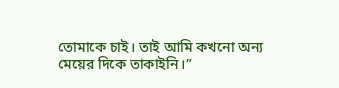তোমাকে চাই। তাই আমি কখনো অন্য মেয়ের দিকে তাকাইনি।”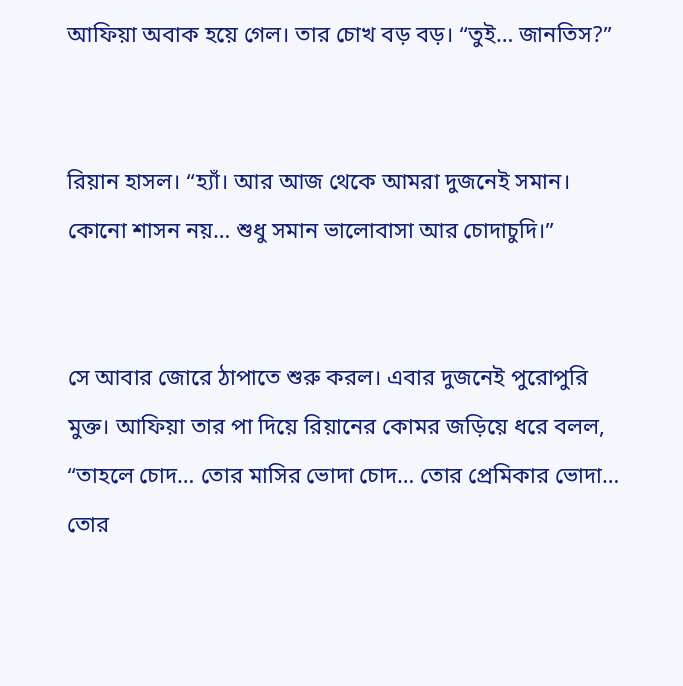আফিয়া অবাক হয়ে গেল। তার চোখ বড় বড়। “তুই… জানতিস?”


রিয়ান হাসল। “হ্যাঁ। আর আজ থেকে আমরা দুজনেই সমান। কোনো শাসন নয়… শুধু সমান ভালোবাসা আর চোদাচুদি।”


সে আবার জোরে ঠাপাতে শুরু করল। এবার দুজনেই পুরোপুরি মুক্ত। আফিয়া তার পা দিয়ে রিয়ানের কোমর জড়িয়ে ধরে বলল, “তাহলে চোদ… তোর মাসির ভোদা চোদ… তোর প্রেমিকার ভোদা… তোর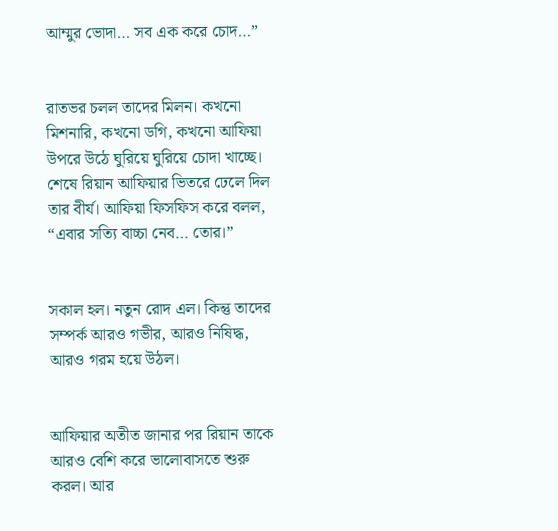আম্মুর ভোদা… সব এক করে চোদ…”


রাতভর চলল তাদের মিলন। কখনো মিশনারি, কখনো ডগি, কখনো আফিয়া উপরে উঠে ঘুরিয়ে ঘুরিয়ে চোদা খাচ্ছে। শেষে রিয়ান আফিয়ার ভিতরে ঢেলে দিল তার বীর্য। আফিয়া ফিসফিস করে বলল, “এবার সত্যি বাচ্চা নেব… তোর।”


সকাল হল। নতুন রোদ এল। কিন্তু তাদের সম্পর্ক আরও গভীর, আরও নিষিদ্ধ, আরও গরম হয়ে উঠল।


আফিয়ার অতীত জানার পর রিয়ান তাকে আরও বেশি করে ভালোবাসতে শুরু করল। আর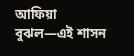আফিয়া বুঝল—এই শাসন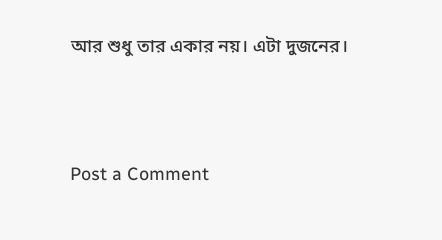আর শুধু তার একার নয়। এটা দুজনের।



Post a Comment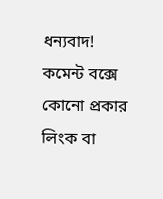ধন্যবাদ! কমেন্ট বক্সে কোনো প্রকার লিংক বা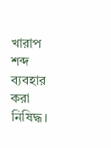খারাপ শব্দ ব্যবহার করা নিষিদ্ধ।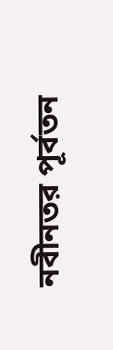নবীনতর পূর্বতন